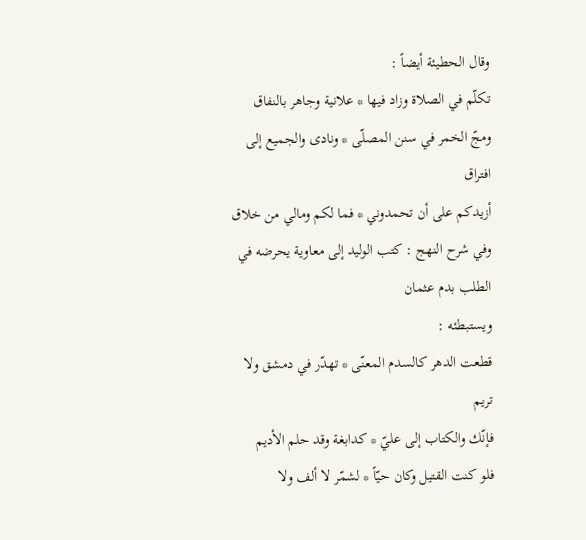وقال الحطيئة أيضاً :
تكلّم في الصلاة وزاد فيها * علانية وجاهر بالنفاق
ومجّ الخمر في سنن المصلّى * ونادى والجميع إلى افتراق
أزيدكم على أن تحمدوني * فما لكم ومالي من خلاق
وفي شرح النهج : كتب الوليد إلى معاوية يحرضه في الطلب بدم عثمان
ويستبطئه :
قطعت الدهر كالسدم المعنّى * تهدّر في دمشق ولا تريم
فإنّك والكتاب إلى عليّ * كدابغة وقد حلم الأديم
فلو كنت القتيل وكان حيّاً * لشمّر لا ألف ولا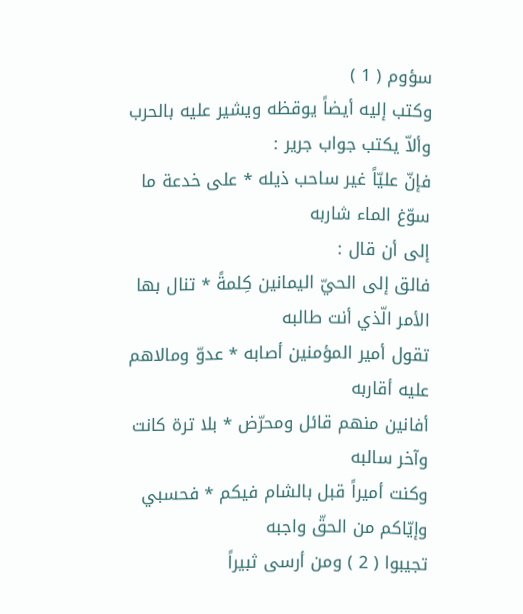سؤوم ( 1 )
وكتب إليه أيضاً يوقظه ويشير عليه بالحرب وألاّ يكتب جواب جرير :
فإنّ عليّاً غير ساحب ذيله * على خدعة ما سوّغ الماء شاربه
إلى أن قال :
فالق إلى الحيّ اليمانين كِلمةً * تنال بها الأمر الّذي أنت طالبه
تقول أمير المؤمنين أصابه * عدوّ ومالاهم عليه أقاربه
أفانين منهم قائل ومحرّض * بلا ترة كانت وآخر سالبه
وكنت أميراً قبل بالشام فيكم * فحسبي وإيّاكم من الحقّ واجبه
تجيبوا ( 2 ) ومن أرسى ثبيراً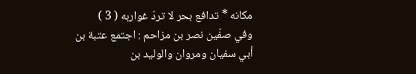مكانه * تدافع بحر لا تردّ غواربه ( 3 )
وفي صفّين نصر بن مزاحم : اجتمع عتبة بن أبي سفيان ومروان والوليد بن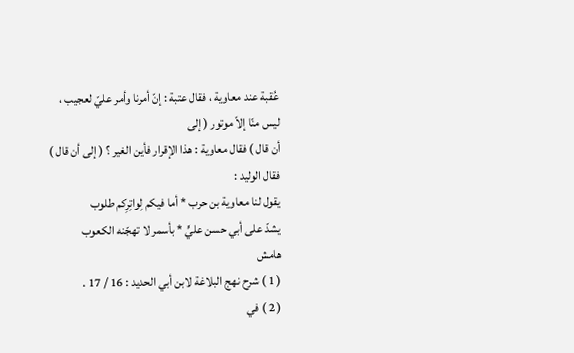عُقبة عند معاوية ، فقال عتبة : إنّ أمرنا وأمر عليّ لعجيب ، ليس منّا إلاّ موتور ( إلى
أن قال ) فقال معاوية : هذا الإقرار فأين الغير ؟ ( إلى أن قال ) فقال الوليد :
يقول لنا معاوية بن حرب * أما فيكم لِواتِرِكم طلوب
يشدّ على أبي حسن عليٍّ * بأسمر لا تهجّنه الكعوب
هامش
( 1 ) شرح نهج البلاغة لابن أبي الحديد : 16 / 17 .
( 2 ) في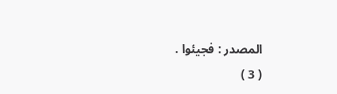المصدر : فجيئوا .
( 3 )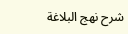شرح نهج البلاغة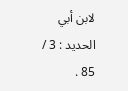لابن أبي الحديد : 3 / 85 .